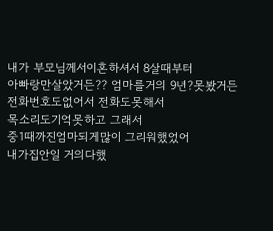내가 부모님께서이혼하셔서 8살때부터
아빠랑만살았거든?? 엄마를거의 9년?못봤거든
전화번호도없어서 전화도못해서
목소리도기억못하고 그래서
중1때까진엄마되게많이 그리워했었어
내가집안일 거의다했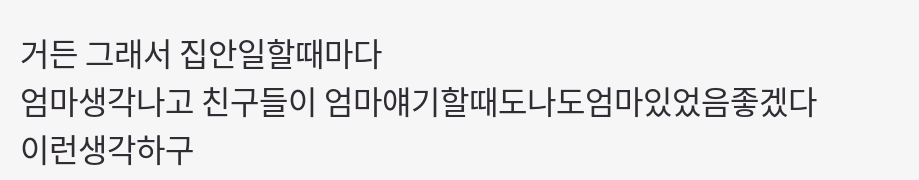거든 그래서 집안일할때마다
엄마생각나고 친구들이 엄마얘기할때도나도엄마있었음좋겠다이런생각하구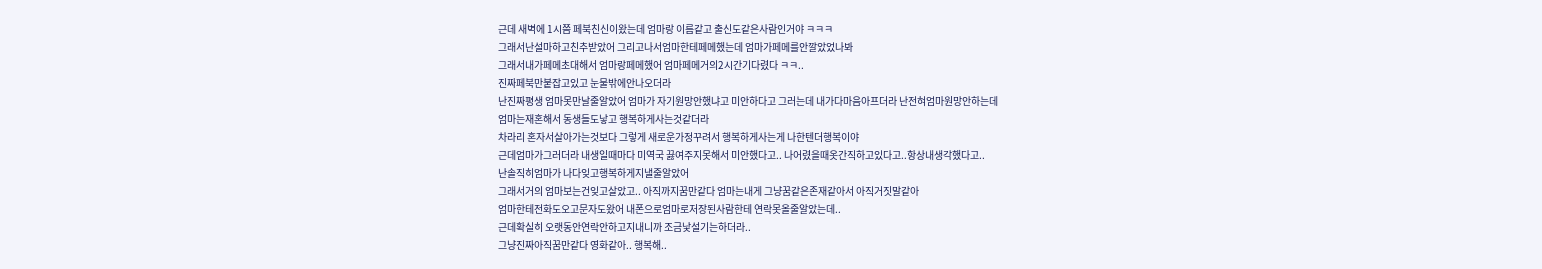근데 새벽에 1시쯤 페북친신이왔는데 엄마랑 이름같고 출신도같은사람인거야 ㅋㅋㅋ
그래서난설마하고친추받았어 그리고나서엄마한테페메했는데 엄마가페메를안깔았었나봐
그래서내가페메초대해서 엄마랑페메했어 엄마페메거의2시간기다렸다 ㅋㅋ..
진짜페북만붙잡고있고 눈물밖에안나오더라
난진짜평생 엄마못만날줄알았어 엄마가 자기원망안했냐고 미안하다고 그러는데 내가다마음아프더라 난전혀엄마원망안하는데
엄마는재혼해서 동생들도낳고 행복하게사는것같더라
차라리 혼자서살아가는것보다 그렇게 새로운가정꾸려서 행복하게사는게 나한텐더행복이야
근데엄마가그러더라 내생일때마다 미역국 끓여주지못해서 미안했다고.. 나어렸을때옷간직하고있다고..항상내생각했다고..
난솔직히엄마가 나다잊고행복하게지낼줄알았어
그래서거의 엄마보는건잊고살았고.. 아직까지꿈만같다 엄마는내게 그냥꿈같은존재같아서 아직거짓말같아
엄마한테전화도오고문자도왔어 내폰으로엄마로저장된사람한테 연락못올줄알았는데..
근데확실히 오랫동안연락안하고지내니까 조금낯설기는하더라..
그냥진짜아직꿈만같다 영화같아.. 행복해..